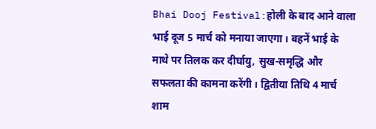Bhai Dooj Festival:होली के बाद आने वाला भाई दूज 5 मार्च को मनाया जाएगा। बहनें भाई के माथे पर तिलक कर दीर्घायु, सुख-समृद्धि और सफलता की कामना करेंगी। द्वितीया तिथि 4 मार्च शाम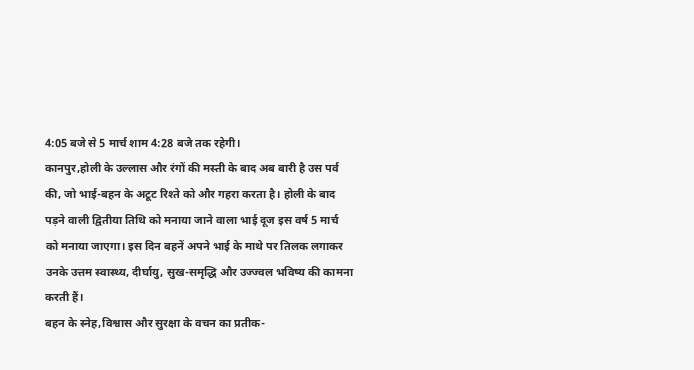4:05 बजे से 5 मार्च शाम 4:28 बजे तक रहेगी।
कानपुर,होली के उल्लास और रंगों की मस्ती के बाद अब बारी है उस पर्व की, जो भाई-बहन के अटूट रिश्ते को और गहरा करता है। होली के बाद पड़ने वाली द्वितीया तिथि को मनाया जाने वाला भाई दूज इस वर्ष 5 मार्च को मनाया जाएगा। इस दिन बहनें अपने भाई के माथे पर तिलक लगाकर उनके उत्तम स्वास्थ्य, दीर्घायु, सुख-समृद्धि और उज्ज्वल भविष्य की कामना करती हैं।
बहन के स्नेह,विश्वास और सुरक्षा के वचन का प्रतीक-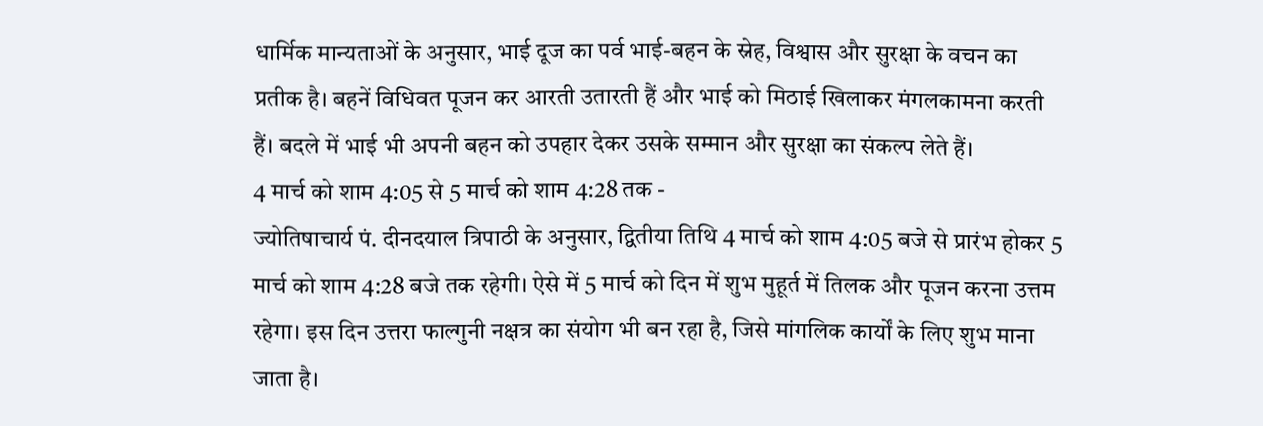धार्मिक मान्यताओं के अनुसार, भाई दूज का पर्व भाई-बहन के स्नेह, विश्वास और सुरक्षा के वचन का प्रतीक है। बहनें विधिवत पूजन कर आरती उतारती हैं और भाई को मिठाई खिलाकर मंगलकामना करती हैं। बदले में भाई भी अपनी बहन को उपहार देकर उसके सम्मान और सुरक्षा का संकल्प लेते हैं।
4 मार्च को शाम 4:05 से 5 मार्च को शाम 4:28 तक -
ज्योतिषाचार्य पं. दीनदयाल त्रिपाठी के अनुसार, द्वितीया तिथि 4 मार्च को शाम 4:05 बजे से प्रारंभ होकर 5 मार्च को शाम 4:28 बजे तक रहेगी। ऐसे में 5 मार्च को दिन में शुभ मुहूर्त में तिलक और पूजन करना उत्तम रहेगा। इस दिन उत्तरा फाल्गुनी नक्षत्र का संयोग भी बन रहा है, जिसे मांगलिक कार्यों के लिए शुभ माना जाता है।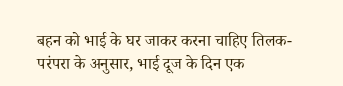बहन को भाई के घर जाकर करना चाहिए तिलक-
परंपरा के अनुसार, भाई दूज के दिन एक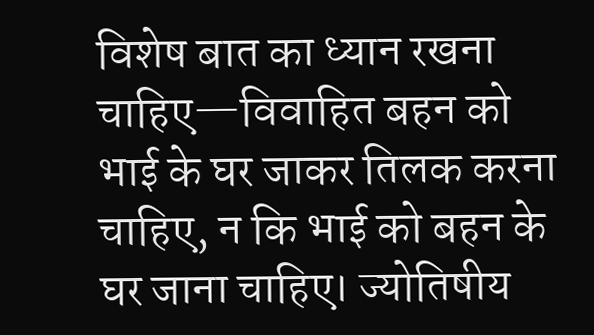विशेष बात का ध्यान रखना चाहिए—विवाहित बहन को भाई के घर जाकर तिलक करना चाहिए, न कि भाई को बहन के घर जाना चाहिए। ज्योतिषीय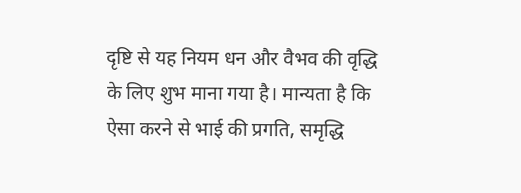दृष्टि से यह नियम धन और वैभव की वृद्धि के लिए शुभ माना गया है। मान्यता है कि ऐसा करने से भाई की प्रगति, समृद्धि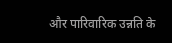और पारिवारिक उन्नति के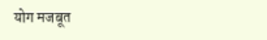योग मजबूत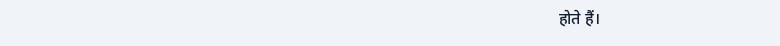होते हैं।